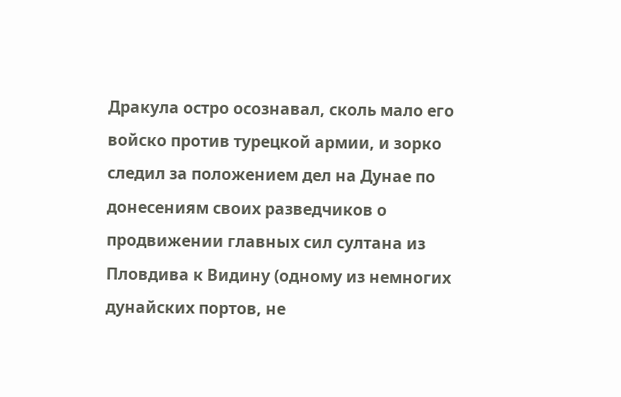Дракула остро осознавал, сколь мало его войско против турецкой армии, и зорко следил за положением дел на Дунае по донесениям своих разведчиков о продвижении главных сил султана из Пловдива к Видину (одному из немногих дунайских портов, не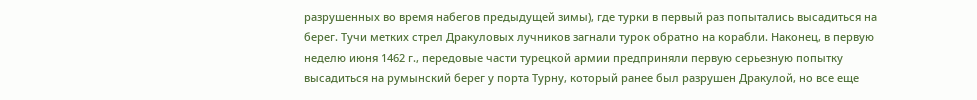разрушенных во время набегов предыдущей зимы), где турки в первый раз попытались высадиться на берег. Тучи метких стрел Дракуловых лучников загнали турок обратно на корабли. Наконец, в первую неделю июня 1462 г., передовые части турецкой армии предприняли первую серьезную попытку высадиться на румынский берег у порта Турну, который ранее был разрушен Дракулой, но все еще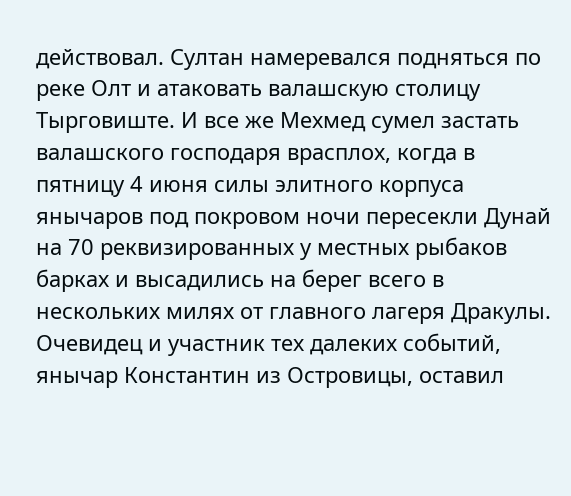действовал. Султан намеревался подняться по реке Олт и атаковать валашскую столицу Тырговиште. И все же Мехмед сумел застать валашского господаря врасплох, когда в пятницу 4 июня силы элитного корпуса янычаров под покровом ночи пересекли Дунай на 70 реквизированных у местных рыбаков барках и высадились на берег всего в нескольких милях от главного лагеря Дракулы.
Очевидец и участник тех далеких событий, янычар Константин из Островицы, оставил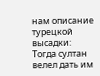нам описание турецкой высадки:
Тогда султан велел дать им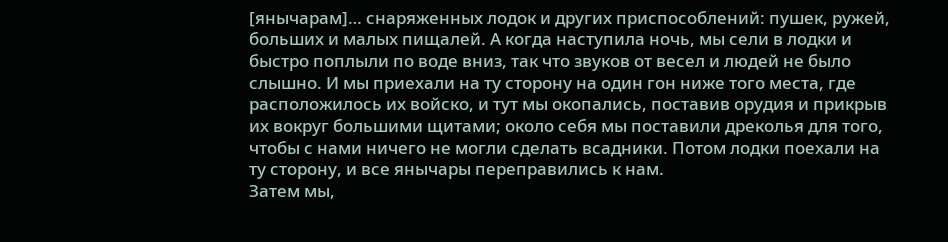[янычарам]… снаряженных лодок и других приспособлений: пушек, ружей, больших и малых пищалей. А когда наступила ночь, мы сели в лодки и быстро поплыли по воде вниз, так что звуков от весел и людей не было слышно. И мы приехали на ту сторону на один гон ниже того места, где расположилось их войско, и тут мы окопались, поставив орудия и прикрыв их вокруг большими щитами; около себя мы поставили дреколья для того, чтобы с нами ничего не могли сделать всадники. Потом лодки поехали на ту сторону, и все янычары переправились к нам.
Затем мы,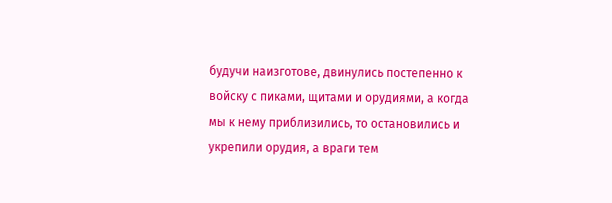будучи наизготове, двинулись постепенно к войску с пиками, щитами и орудиями, а когда мы к нему приблизились, то остановились и укрепили орудия, а враги тем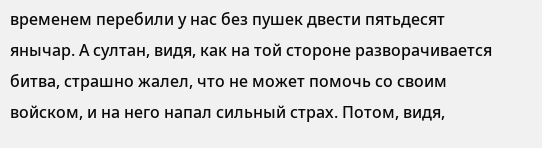временем перебили у нас без пушек двести пятьдесят янычар. А султан, видя, как на той стороне разворачивается битва, страшно жалел, что не может помочь со своим войском, и на него напал сильный страх. Потом, видя,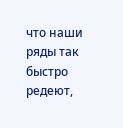что наши ряды так быстро редеют,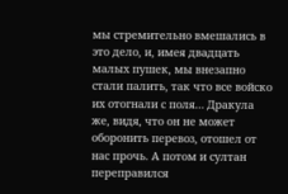мы стремительно вмешались в это дело, и, имея двадцать малых пушек, мы внезапно стали палить, так что все войско их отогнали с поля… Дракула же, видя, что он не может оборонить перевоз, отошел от нас прочь. А потом и султан переправился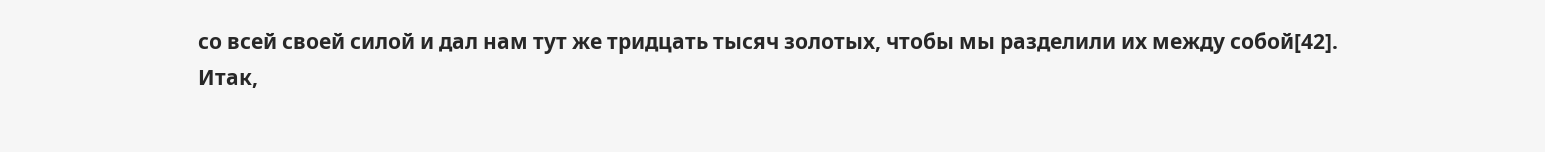со всей своей силой и дал нам тут же тридцать тысяч золотых, чтобы мы разделили их между собой[42].
Итак,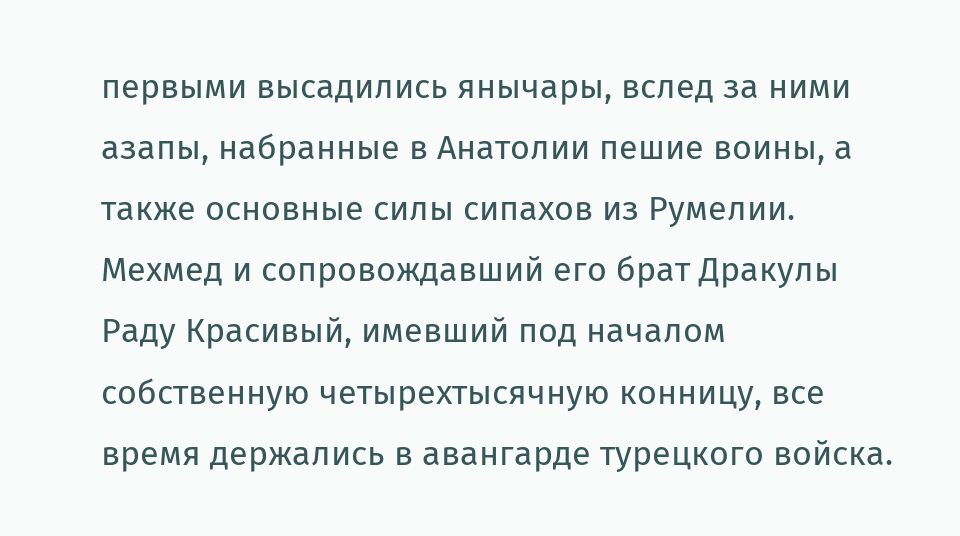первыми высадились янычары, вслед за ними азапы, набранные в Анатолии пешие воины, а также основные силы сипахов из Румелии. Мехмед и сопровождавший его брат Дракулы Раду Красивый, имевший под началом собственную четырехтысячную конницу, все время держались в авангарде турецкого войска.